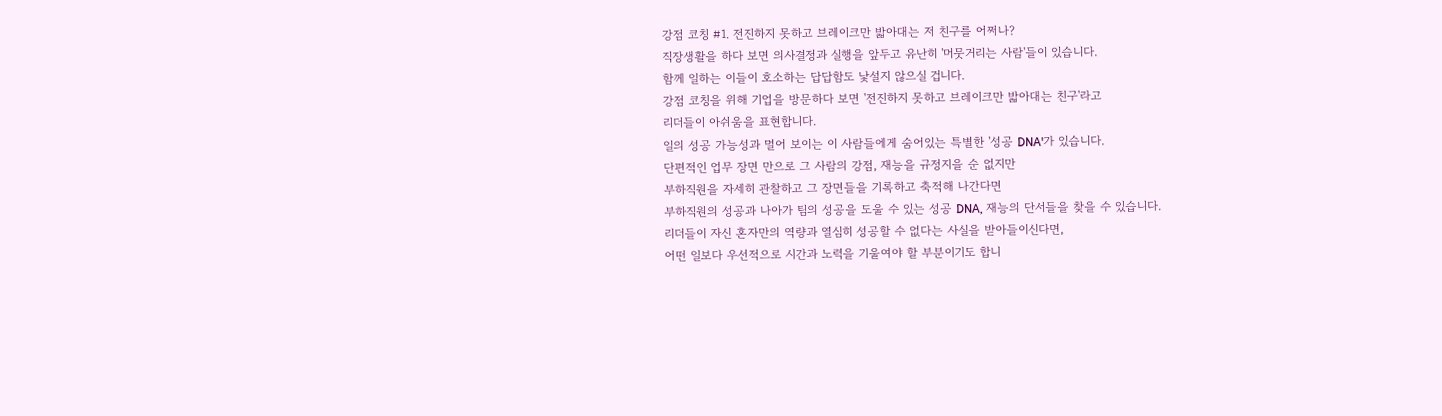강점 코칭 #1. 전진하지 못하고 브레이크만 밟아대는 저 친구를 어쩌나?
직장생활을 하다 보면 의사결정과 실행을 앞두고 유난히 '머뭇거리는 사람'들이 있습니다.
함께 일하는 이들이 호소하는 답답함도 낯설지 않으실 겁니다.
강점 코칭을 위해 기업을 방문하다 보면 '전진하지 못하고 브레이크만 밟아대는 친구'라고
리더들이 아쉬움을 표현합니다.
일의 성공 가능성과 멀어 보이는 이 사람들에게 숨어있는 특별한 '성공 DNA'가 있습니다.
단편적인 업무 장면 만으로 그 사람의 강점, 재능을 규정지을 순 없지만
부하직원을 자세히 관찰하고 그 장면들을 기록하고 축적해 나간다면
부하직원의 성공과 나아가 팀의 성공을 도울 수 있는 성공 DNA, 재능의 단서들을 찾을 수 있습니다.
리더들이 자신 혼자만의 역량과 열심히 성공할 수 없다는 사실을 받아들이신다면,
어떤 일보다 우선적으로 시간과 노력을 기울여야 할 부분이기도 합니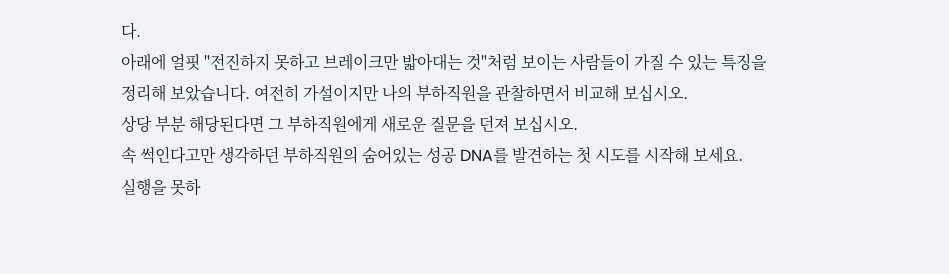다.
아래에 얼핏 "전진하지 못하고 브레이크만 밟아대는 것"처럼 보이는 사람들이 가질 수 있는 특징을 정리해 보았습니다. 여전히 가설이지만 나의 부하직원을 관찰하면서 비교해 보십시오.
상당 부분 해당된다면 그 부하직원에게 새로운 질문을 던져 보십시오.
속 썩인다고만 생각하던 부하직원의 숨어있는 성공 DNA를 발견하는 첫 시도를 시작해 보세요.
실행을 못하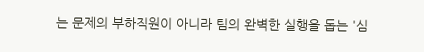는 문제의 부하직원이 아니라 팀의 완벽한 실행을 돕는 '심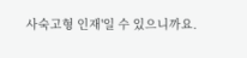사숙고형 인재'일 수 있으니까요.